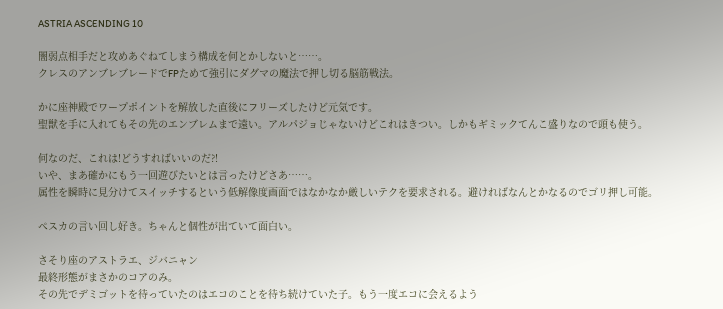ASTRIA ASCENDING 10

闇弱点相手だと攻めあぐねてしまう構成を何とかしないと……。
クレスのアンブレブレードでFPためて強引にダグマの魔法で押し切る脳筋戦法。

かに座神殿でワープポイントを解放した直後にフリーズしたけど元気です。
聖獣を手に入れてもその先のエンブレムまで遠い。アルパジョじゃないけどこれはきつい。しかもギミックてんこ盛りなので頭も使う。

何なのだ、これは!どうすればいいのだ?!
いや、まあ確かにもう一回遊びたいとは言ったけどさあ……。
属性を瞬時に見分けてスイッチするという低解像度画面ではなかなか厳しいテクを要求される。避ければなんとかなるのでゴリ押し可能。

ペスカの言い回し好き。ちゃんと個性が出ていて面白い。

さそり座のアストラエ、ジバニャン
最終形態がまさかのコアのみ。
その先でデミゴットを待っていたのはエコのことを待ち続けていた子。もう一度エコに会えるよう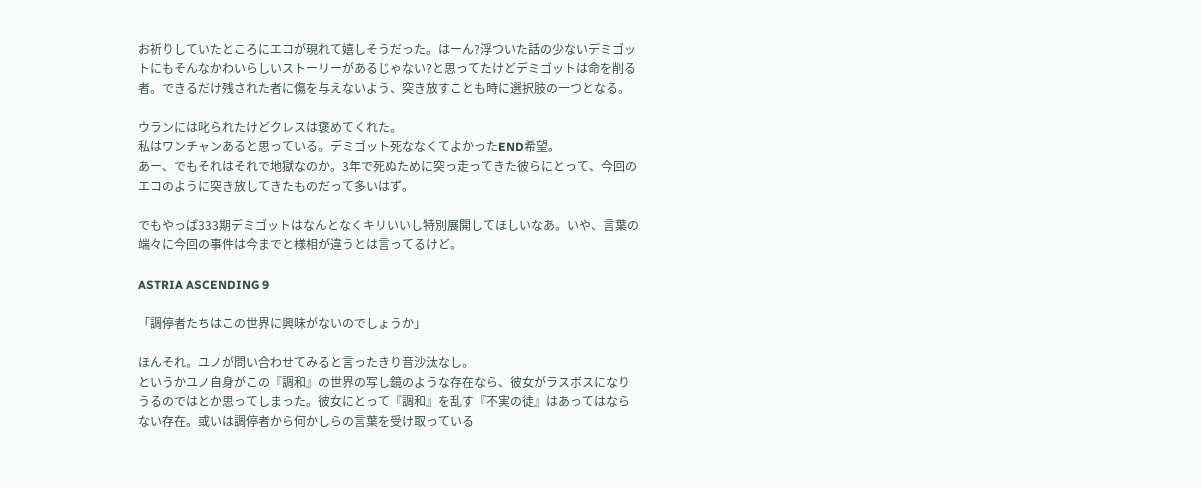お祈りしていたところにエコが現れて嬉しそうだった。はーん?浮ついた話の少ないデミゴットにもそんなかわいらしいストーリーがあるじゃない?と思ってたけどデミゴットは命を削る者。できるだけ残された者に傷を与えないよう、突き放すことも時に選択肢の一つとなる。

ウランには叱られたけどクレスは褒めてくれた。
私はワンチャンあると思っている。デミゴット死ななくてよかったEND希望。
あー、でもそれはそれで地獄なのか。3年で死ぬために突っ走ってきた彼らにとって、今回のエコのように突き放してきたものだって多いはず。

でもやっぱ333期デミゴットはなんとなくキリいいし特別展開してほしいなあ。いや、言葉の端々に今回の事件は今までと様相が違うとは言ってるけど。

ASTRIA ASCENDING 9

「調停者たちはこの世界に興味がないのでしょうか」

ほんそれ。ユノが問い合わせてみると言ったきり音沙汰なし。
というかユノ自身がこの『調和』の世界の写し鏡のような存在なら、彼女がラスボスになりうるのではとか思ってしまった。彼女にとって『調和』を乱す『不実の徒』はあってはならない存在。或いは調停者から何かしらの言葉を受け取っている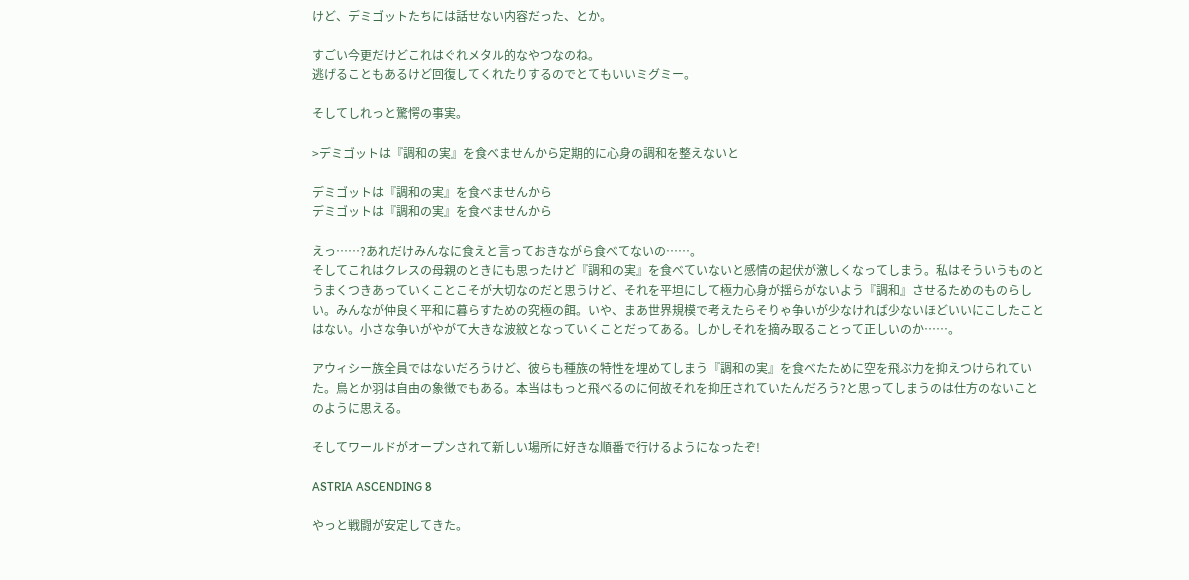けど、デミゴットたちには話せない内容だった、とか。

すごい今更だけどこれはぐれメタル的なやつなのね。
逃げることもあるけど回復してくれたりするのでとてもいいミグミー。

そしてしれっと驚愕の事実。

>デミゴットは『調和の実』を食べませんから定期的に心身の調和を整えないと

デミゴットは『調和の実』を食べませんから
デミゴットは『調和の実』を食べませんから

えっ……?あれだけみんなに食えと言っておきながら食べてないの……。
そしてこれはクレスの母親のときにも思ったけど『調和の実』を食べていないと感情の起伏が激しくなってしまう。私はそういうものとうまくつきあっていくことこそが大切なのだと思うけど、それを平坦にして極力心身が揺らがないよう『調和』させるためのものらしい。みんなが仲良く平和に暮らすための究極の餌。いや、まあ世界規模で考えたらそりゃ争いが少なければ少ないほどいいにこしたことはない。小さな争いがやがて大きな波紋となっていくことだってある。しかしそれを摘み取ることって正しいのか……。

アウィシー族全員ではないだろうけど、彼らも種族の特性を埋めてしまう『調和の実』を食べたために空を飛ぶ力を抑えつけられていた。鳥とか羽は自由の象徴でもある。本当はもっと飛べるのに何故それを抑圧されていたんだろう?と思ってしまうのは仕方のないことのように思える。

そしてワールドがオープンされて新しい場所に好きな順番で行けるようになったぞ!

ASTRIA ASCENDING 8

やっと戦闘が安定してきた。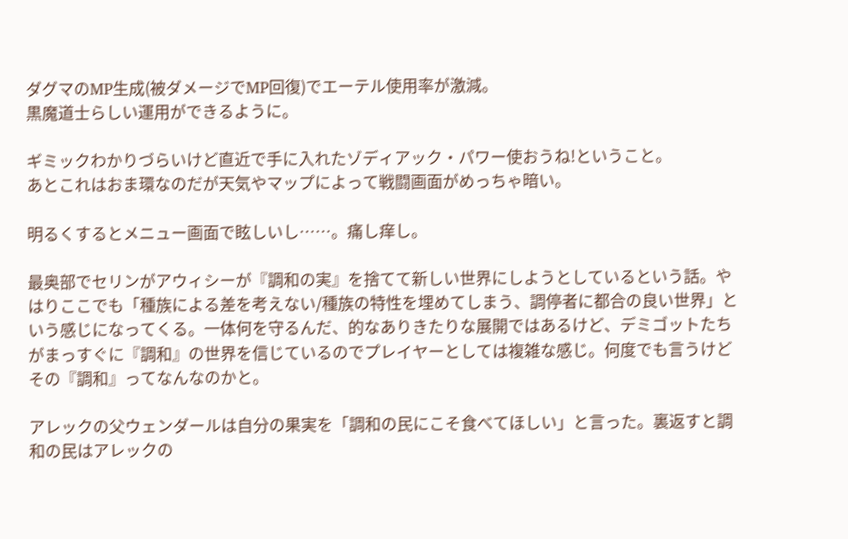ダグマのMP生成(被ダメージでMP回復)でエーテル使用率が激減。
黒魔道士らしい運用ができるように。

ギミックわかりづらいけど直近で手に入れたゾディアック・パワー使おうね!ということ。
あとこれはおま環なのだが天気やマップによって戦闘画面がめっちゃ暗い。

明るくするとメニュー画面で眩しいし……。痛し痒し。

最奥部でセリンがアウィシーが『調和の実』を捨てて新しい世界にしようとしているという話。やはりここでも「種族による差を考えない/種族の特性を埋めてしまう、調停者に都合の良い世界」という感じになってくる。一体何を守るんだ、的なありきたりな展開ではあるけど、デミゴットたちがまっすぐに『調和』の世界を信じているのでプレイヤーとしては複雑な感じ。何度でも言うけどその『調和』ってなんなのかと。

アレックの父ウェンダールは自分の果実を「調和の民にこそ食べてほしい」と言った。裏返すと調和の民はアレックの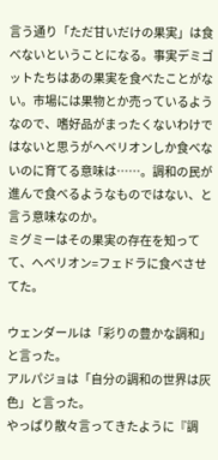言う通り「ただ甘いだけの果実」は食べないということになる。事実デミゴットたちはあの果実を食べたことがない。市場には果物とか売っているようなので、嗜好品がまったくないわけではないと思うがへベリオンしか食べないのに育てる意味は……。調和の民が進んで食べるようなものではない、と言う意味なのか。
ミグミーはその果実の存在を知ってて、へベリオン=フェドラに食べさせてた。

ウェンダールは「彩りの豊かな調和」と言った。
アルパジョは「自分の調和の世界は灰色」と言った。
やっぱり散々言ってきたように『調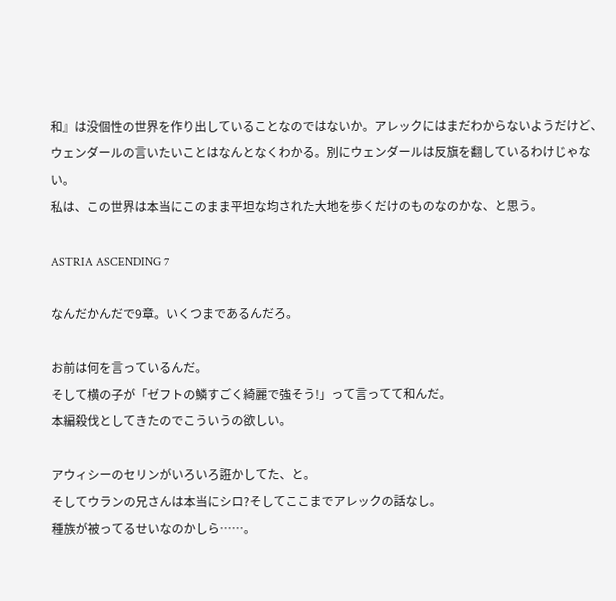和』は没個性の世界を作り出していることなのではないか。アレックにはまだわからないようだけど、ウェンダールの言いたいことはなんとなくわかる。別にウェンダールは反旗を翻しているわけじゃない。
私は、この世界は本当にこのまま平坦な均された大地を歩くだけのものなのかな、と思う。

ASTRIA ASCENDING 7

なんだかんだで9章。いくつまであるんだろ。

お前は何を言っているんだ。
そして横の子が「ゼフトの鱗すごく綺麗で強そう!」って言ってて和んだ。
本編殺伐としてきたのでこういうの欲しい。

アウィシーのセリンがいろいろ誑かしてた、と。
そしてウランの兄さんは本当にシロ?そしてここまでアレックの話なし。
種族が被ってるせいなのかしら……。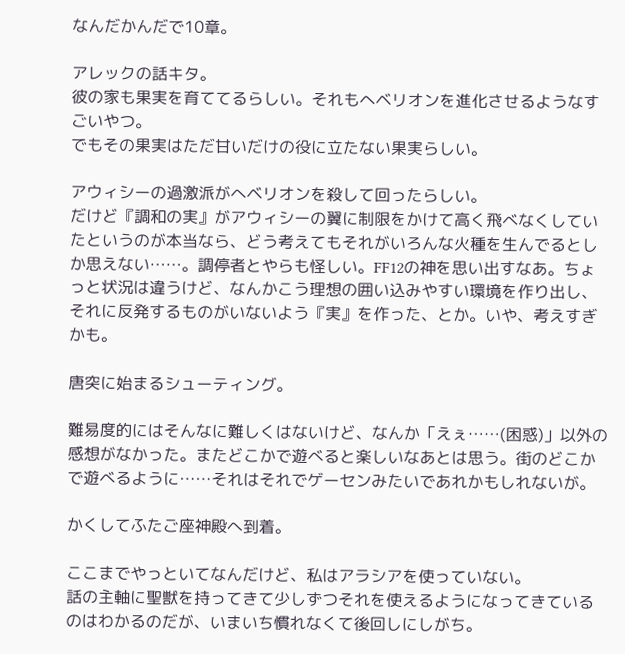なんだかんだで10章。

アレックの話キタ。
彼の家も果実を育ててるらしい。それもへベリオンを進化させるようなすごいやつ。
でもその果実はただ甘いだけの役に立たない果実らしい。

アウィシーの過激派がへベリオンを殺して回ったらしい。
だけど『調和の実』がアウィシーの翼に制限をかけて高く飛べなくしていたというのが本当なら、どう考えてもそれがいろんな火種を生んでるとしか思えない……。調停者とやらも怪しい。FF12の神を思い出すなあ。ちょっと状況は違うけど、なんかこう理想の囲い込みやすい環境を作り出し、それに反発するものがいないよう『実』を作った、とか。いや、考えすぎかも。

唐突に始まるシューティング。

難易度的にはそんなに難しくはないけど、なんか「えぇ……(困惑)」以外の感想がなかった。またどこかで遊べると楽しいなあとは思う。街のどこかで遊べるように……それはそれでゲーセンみたいであれかもしれないが。

かくしてふたご座神殿へ到着。

ここまでやっといてなんだけど、私はアラシアを使っていない。
話の主軸に聖獣を持ってきて少しずつそれを使えるようになってきているのはわかるのだが、いまいち慣れなくて後回しにしがち。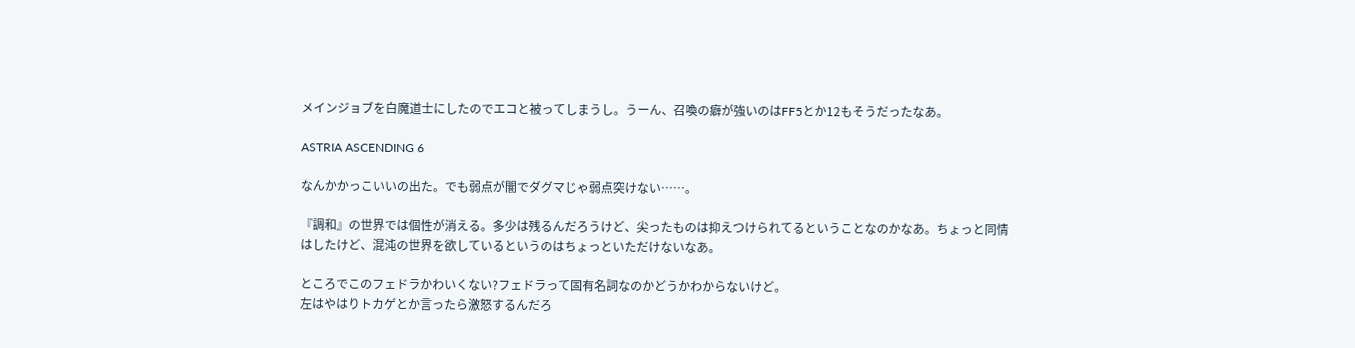メインジョブを白魔道士にしたのでエコと被ってしまうし。うーん、召喚の癖が強いのはFF5とか12もそうだったなあ。

ASTRIA ASCENDING 6

なんかかっこいいの出た。でも弱点が闇でダグマじゃ弱点突けない……。

『調和』の世界では個性が消える。多少は残るんだろうけど、尖ったものは抑えつけられてるということなのかなあ。ちょっと同情はしたけど、混沌の世界を欲しているというのはちょっといただけないなあ。

ところでこのフェドラかわいくない?フェドラって固有名詞なのかどうかわからないけど。
左はやはりトカゲとか言ったら激怒するんだろ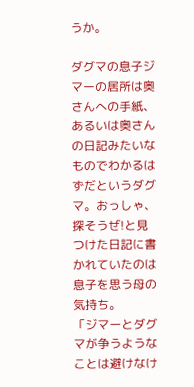うか。

ダグマの息子ジマーの居所は奥さんへの手紙、あるいは奥さんの日記みたいなものでわかるはずだというダグマ。おっしゃ、探そうぜ!と見つけた日記に書かれていたのは息子を思う母の気持ち。
「ジマーとダグマが争うようなことは避けなけ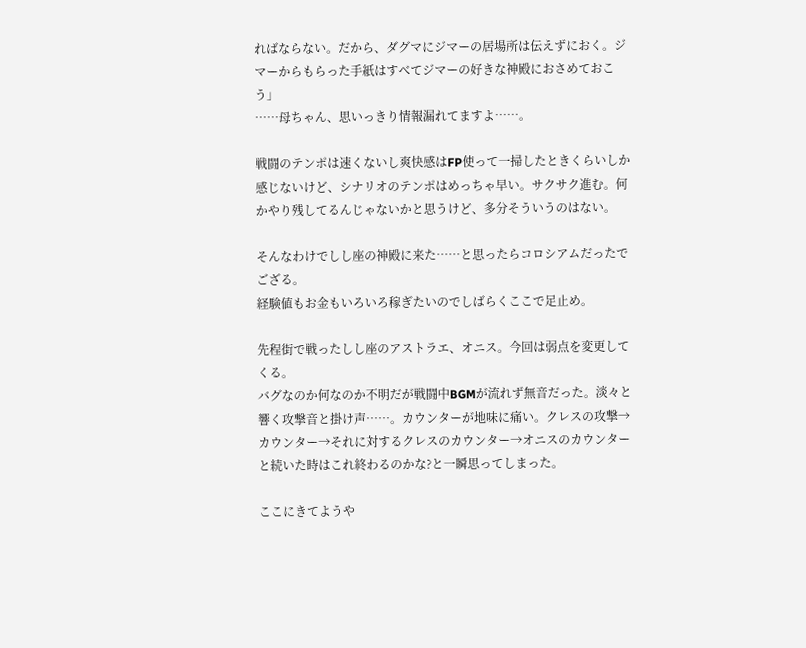ればならない。だから、ダグマにジマーの居場所は伝えずにおく。ジマーからもらった手紙はすべてジマーの好きな神殿におさめておこう」
……母ちゃん、思いっきり情報漏れてますよ……。

戦闘のテンポは速くないし爽快感はFP使って一掃したときくらいしか感じないけど、シナリオのテンポはめっちゃ早い。サクサク進む。何かやり残してるんじゃないかと思うけど、多分そういうのはない。

そんなわけでしし座の神殿に来た……と思ったらコロシアムだったでござる。
経験値もお金もいろいろ稼ぎたいのでしばらくここで足止め。

先程街で戦ったしし座のアストラエ、オニス。今回は弱点を変更してくる。
バグなのか何なのか不明だが戦闘中BGMが流れず無音だった。淡々と響く攻撃音と掛け声……。カウンターが地味に痛い。クレスの攻撃→カウンター→それに対するクレスのカウンター→オニスのカウンターと続いた時はこれ終わるのかな?と一瞬思ってしまった。

ここにきてようや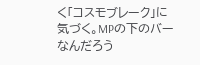く「コスモブレーク」に気づく。MPの下のバーなんだろう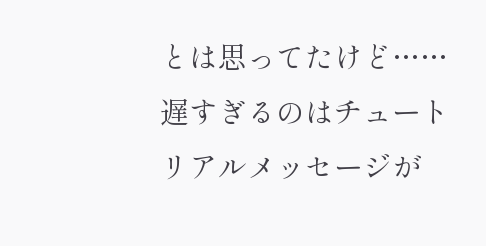とは思ってたけど……遅すぎるのはチュートリアルメッセージが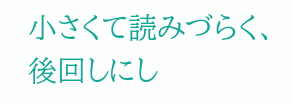小さくて読みづらく、後回しにし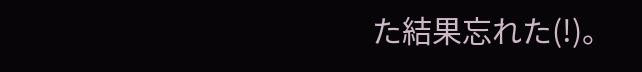た結果忘れた(!)。